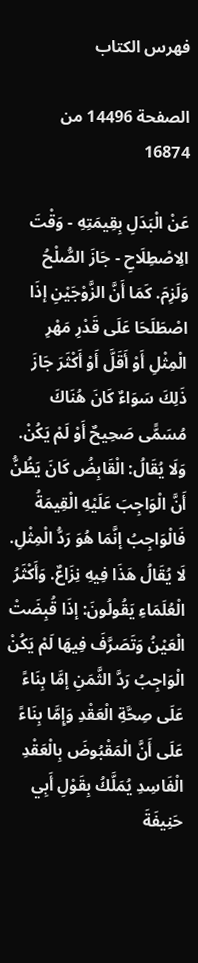فهرس الكتاب

الصفحة 14496 من 16874

عَنْ الْبَدَلِ بِقِيمَتِهِ - وَقْتَ الِاصْطِلَاحِ - جَازَ الصُّلْحُ وَلَزِمَ. كَمَا أَنَّ الزَّوْجَيْنِ إذَا اصْطَلَحَا عَلَى قَدْرِ مَهْرِ الْمِثْلِ أَوْ أَقَلَّ أَوْ أَكْثَرَ جَازَ ذَلِكَ سَوَاءٌ كَانَ هُنَاكَ مُسَمًّى صَحِيحٌ أَوْ لَمْ يَكُنْ. وَلَا يُقَالُ: الْقَابِضُ كَانَ يَظُنُّ أَنَّ الْوَاجِبَ عَلَيْهِ الْقِيمَةُ فَالْوَاجِبُ إنَّمَا هُوَ رَدُّ الْمِثْلِ. لَا يُقَالُ هَذَا فِيهِ نِزَاعٌ. وَأَكْثَرُ الْعُلَمَاءِ يَقُولُونَ: إذَا قُبِضَتْ الْعَيْنُ وَتَصَرَّفَ فِيهَا لَمْ يَكُنْ الْوَاجِبُ رَدَّ الثَّمَنِ إمَّا بِنَاءً عَلَى صِحَّةِ الْعَقْدِ وَإِمَّا بِنَاءً عَلَى أَنَّ الْمَقْبُوضَ بِالْعَقْدِ الْفَاسِدِ يُمَلَّكُ بِقَوْلِ أَبِي حَنِيفَةَ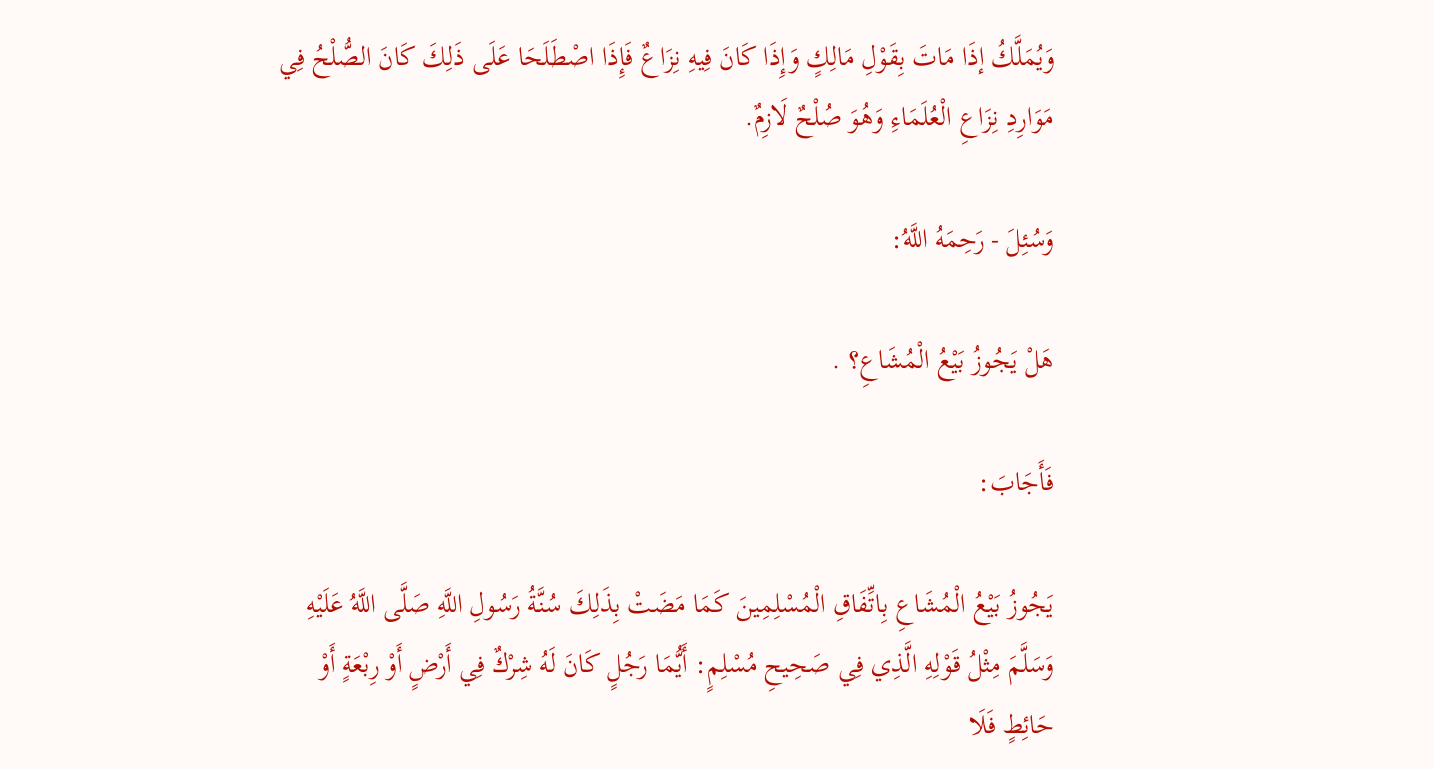وَيُمَلَّكُ إذَا مَاتَ بِقَوْلِ مَالِكٍ وَإِذَا كَانَ فِيهِ نِزَاعٌ فَإِذَا اصْطَلَحَا عَلَى ذَلِكَ كَانَ الصُّلْحُ فِي مَوَارِدِ نِزَاعِ الْعُلَمَاءِ وَهُوَ صُلْحٌ لَازِمٌ.

وَسُئِلَ - رَحِمَهُ اللَّهُ:

هَلْ يَجُوزُ بَيْعُ الْمُشَاعِ؟ .

فَأَجَابَ:

يَجُوزُ بَيْعُ الْمُشَاعِ بِاتِّفَاقِ الْمُسْلِمِينَ كَمَا مَضَتْ بِذَلِكَ سُنَّةُ رَسُولِ اللَّهِ صَلَّى اللَّهُ عَلَيْهِ وَسَلَّمَ مِثْلُ قَوْلِهِ الَّذِي فِي صَحِيحِ مُسْلِمٍ: أَيُّمَا رَجُلٍ كَانَ لَهُ شِرْكٌ فِي أَرْضٍ أَوْ رِبْعَةٍ أَوْ حَائِطٍ فَلَا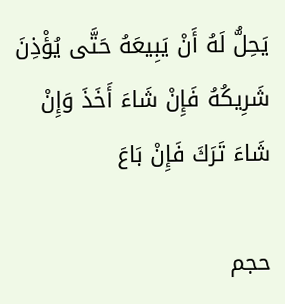يَحِلُّ لَهُ أَنْ يَبِيعَهُ حَتَّى يُؤْذِنَ شَرِيكُهُ فَإِنْ شَاءَ أَخَذَ وَإِنْ شَاءَ تَرَكَ فَإِنْ بَاعَ

حجم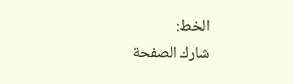الخط:
شارك الصفحة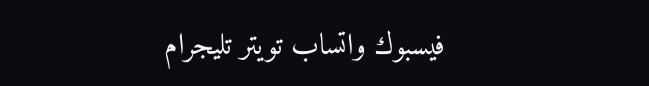فيسبوك واتساب تويتر تليجرام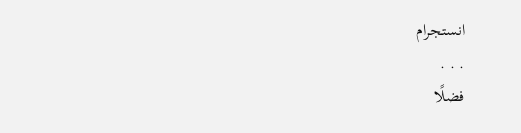انستجرام
. . .
فضلًا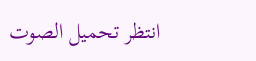انتظر تحميل الصوت